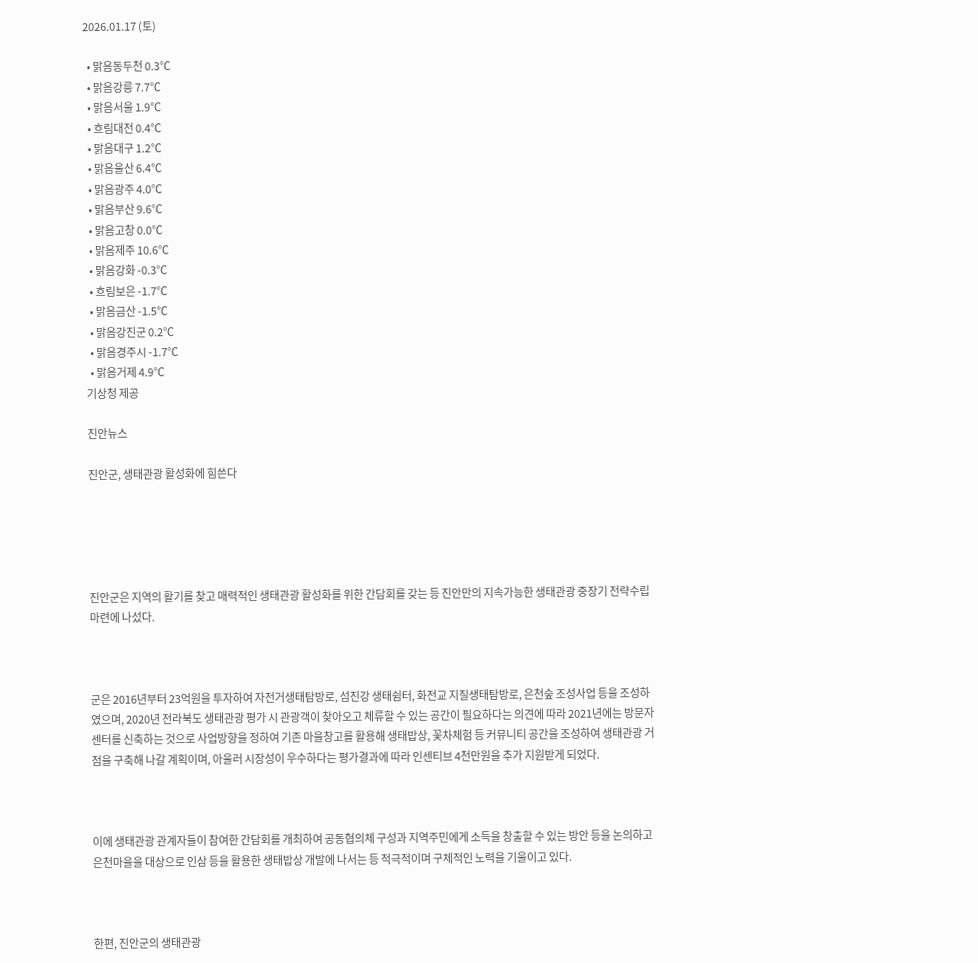2026.01.17 (토)

  • 맑음동두천 0.3℃
  • 맑음강릉 7.7℃
  • 맑음서울 1.9℃
  • 흐림대전 0.4℃
  • 맑음대구 1.2℃
  • 맑음울산 6.4℃
  • 맑음광주 4.0℃
  • 맑음부산 9.6℃
  • 맑음고창 0.0℃
  • 맑음제주 10.6℃
  • 맑음강화 -0.3℃
  • 흐림보은 -1.7℃
  • 맑음금산 -1.5℃
  • 맑음강진군 0.2℃
  • 맑음경주시 -1.7℃
  • 맑음거제 4.9℃
기상청 제공

진안뉴스

진안군, 생태관광 활성화에 힘쓴다





진안군은 지역의 활기를 찾고 매력적인 생태관광 활성화를 위한 간담회를 갖는 등 진안만의 지속가능한 생태관광 중장기 전략수립 마련에 나섰다.



군은 2016년부터 23억원을 투자하여 자전거생태탐방로, 섬진강 생태쉼터, 화전교 지질생태탐방로, 은천숲 조성사업 등을 조성하였으며, 2020년 전라북도 생태관광 평가 시 관광객이 찾아오고 체류할 수 있는 공간이 필요하다는 의견에 따라 2021년에는 방문자센터를 신축하는 것으로 사업방향을 정하여 기존 마을창고를 활용해 생태밥상, 꽃차체험 등 커뮤니티 공간을 조성하여 생태관광 거점을 구축해 나갈 계획이며, 아울러 시장성이 우수하다는 평가결과에 따라 인센티브 4천만원을 추가 지원받게 되었다.



이에 생태관광 관계자들이 참여한 간담회를 개최하여 공동협의체 구성과 지역주민에게 소득을 창출할 수 있는 방안 등을 논의하고 은천마을을 대상으로 인삼 등을 활용한 생태밥상 개발에 나서는 등 적극적이며 구체적인 노력을 기울이고 있다.



한편, 진안군의 생태관광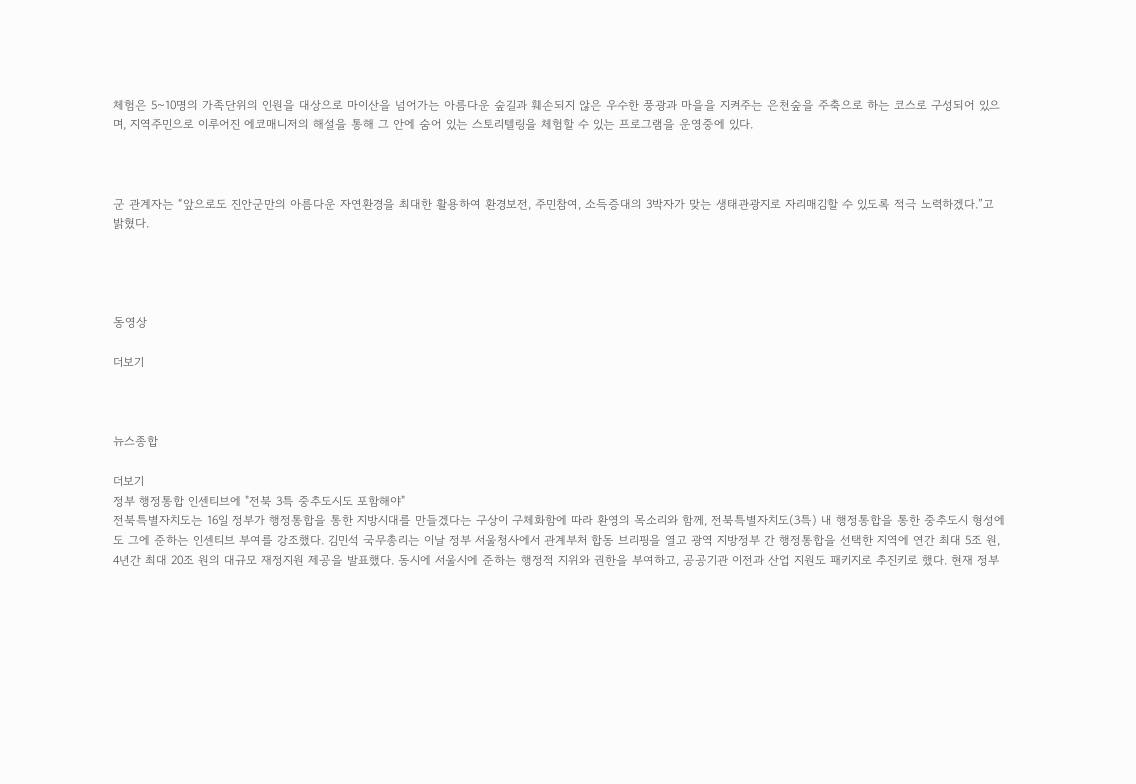체험은 5~10명의 가족단위의 인원을 대상으로 마이산을 넘어가는 아름다운 숲길과 훼손되지 않은 우수한 풍광과 마을을 지켜주는 은천숲을 주축으로 하는 코스로 구성되어 있으며, 지역주민으로 이루어진 에코매니저의 해설을 통해 그 안에 숨어 있는 스토리텔링을 체험할 수 있는 프로그램을 운영중에 있다.



군 관계자는 “앞으로도 진안군만의 아름다운 자연환경을 최대한 활용하여 환경보전, 주민참여, 소득증대의 3박자가 맞는 생태관광지로 자리매김할 수 있도록 적극 노력하겠다.”고 밝혔다.




동영상

더보기



뉴스종합

더보기
정부 행정통합 인센티브에 "전북 3특 중추도시도 포함해야"
전북특별자치도는 16일 정부가 행정통합을 통한 지방시대를 만들겠다는 구상이 구체화함에 따라 환영의 목소리와 함께, 전북특별자치도(3특) 내 행정통합을 통한 중추도시 형성에도 그에 준하는 인센티브 부여를 강조했다. 김민석 국무총리는 이날 정부 서울청사에서 관계부처 합동 브리핑을 열고 광역 지방정부 간 행정통합을 선택한 지역에 연간 최대 5조 원, 4년간 최대 20조 원의 대규모 재정지원 제공을 발표했다. 동시에 서울시에 준하는 행정적 지위와 권한을 부여하고, 공공기관 이전과 산업 지원도 패키지로 추진키로 했다. 현재 정부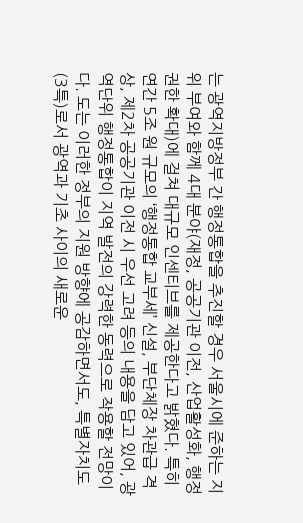는 광역지방정부 간 행정통합을 추진할 경우 서울시에 준하는 지위 부여와 함께 4대 분야(재정, 공공기관 이전, 산업활성화, 행정권한 확대)에 걸쳐 대규모 인센티브를 제공한다고 밝혔다. 특히 연간 5조 원 규모의 ‘행정통합 교부세’ 신설, 부단체장 차관급 격상, 제2차 공공기관 이전 시 우선 고려 등의 내용을 담고 있어, 광역단위 행정통합이 지역 발전의 강력한 동력으로 작용할 전망이다. 도는 이러한 정부의 지원 방향에 공감하면서도, 특별자치도(3특)로서 광역과 기초 사이의 새로운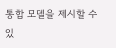통합 모델을 제시할 수 있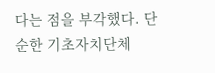다는 점을 부각했다. 단순한 기초자치단체